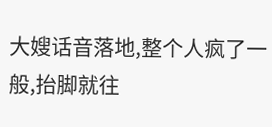大嫂话音落地,整个人疯了一般,抬脚就往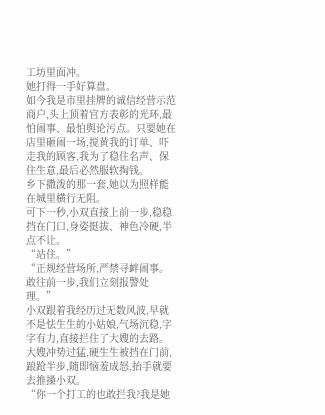工坊里面冲。
她打得一手好算盘。
如今我是市里挂牌的诚信经营示范商户,头上顶着官方表彰的光环,最怕闹事、最怕舆论污点。只要她在店里砸闹一场,搅黄我的订单、吓走我的顾客,我为了稳住名声、保住生意,最后必然服软掏钱。
乡下撒泼的那一套,她以为照样能在城里横行无阻。
可下一秒,小双直接上前一步,稳稳挡在门口,身姿挺拔、神色冷硬,半点不让。
“站住。”
“正规经营场所,严禁寻衅闹事。敢往前一步,我们立刻报警处理。”
小双跟着我经历过无数风波,早就不是怯生生的小姑娘,气场沉稳,字字有力,直接拦住了大嫂的去路。
大嫂冲势过猛,硬生生被挡在门前,踉跄半步,随即恼羞成怒,抬手就要去推搡小双。
“你一个打工的也敢拦我?我是她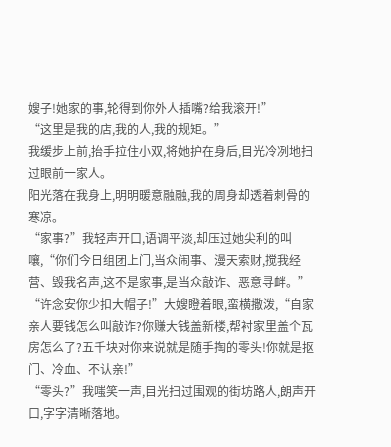嫂子!她家的事,轮得到你外人插嘴?给我滚开!”
“这里是我的店,我的人,我的规矩。”
我缓步上前,抬手拉住小双,将她护在身后,目光冷冽地扫过眼前一家人。
阳光落在我身上,明明暖意融融,我的周身却透着刺骨的寒凉。
“家事?”我轻声开口,语调平淡,却压过她尖利的叫嚷,“你们今日组团上门,当众闹事、漫天索财,搅我经营、毁我名声,这不是家事,是当众敲诈、恶意寻衅。”
“许念安你少扣大帽子!”大嫂瞪着眼,蛮横撒泼,“自家亲人要钱怎么叫敲诈?你赚大钱盖新楼,帮衬家里盖个瓦房怎么了?五千块对你来说就是随手掏的零头!你就是抠门、冷血、不认亲!”
“零头?”我嗤笑一声,目光扫过围观的街坊路人,朗声开口,字字清晰落地。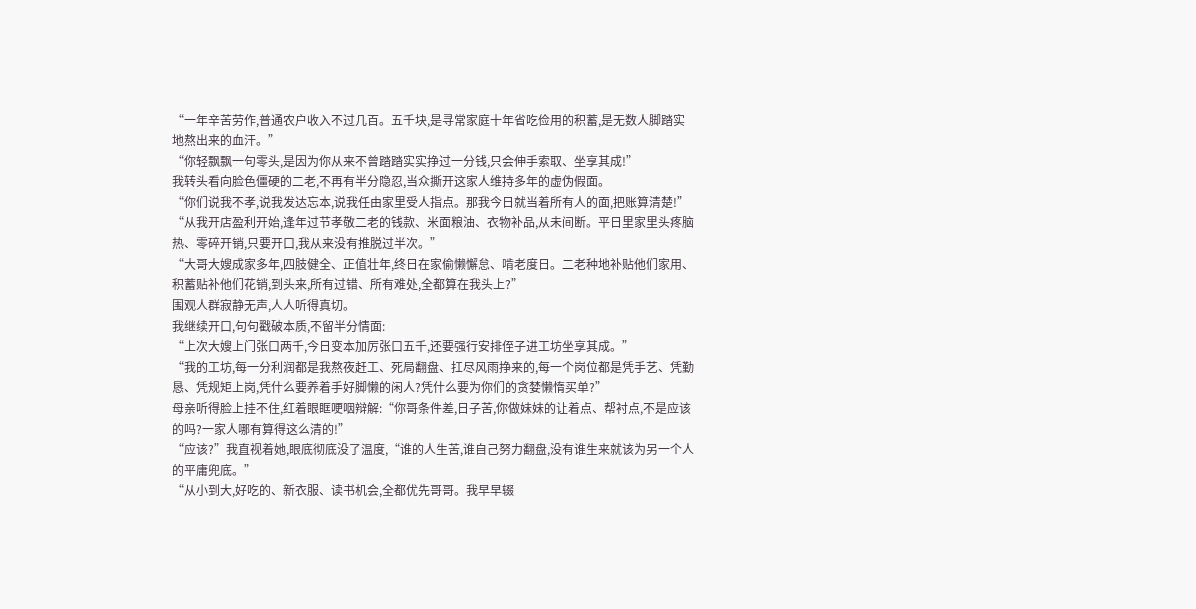“一年辛苦劳作,普通农户收入不过几百。五千块,是寻常家庭十年省吃俭用的积蓄,是无数人脚踏实地熬出来的血汗。”
“你轻飘飘一句零头,是因为你从来不曾踏踏实实挣过一分钱,只会伸手索取、坐享其成!”
我转头看向脸色僵硬的二老,不再有半分隐忍,当众撕开这家人维持多年的虚伪假面。
“你们说我不孝,说我发达忘本,说我任由家里受人指点。那我今日就当着所有人的面,把账算清楚!”
“从我开店盈利开始,逢年过节孝敬二老的钱款、米面粮油、衣物补品,从未间断。平日里家里头疼脑热、零碎开销,只要开口,我从来没有推脱过半次。”
“大哥大嫂成家多年,四肢健全、正值壮年,终日在家偷懒懈怠、啃老度日。二老种地补贴他们家用、积蓄贴补他们花销,到头来,所有过错、所有难处,全都算在我头上?”
围观人群寂静无声,人人听得真切。
我继续开口,句句戳破本质,不留半分情面:
“上次大嫂上门张口两千,今日变本加厉张口五千,还要强行安排侄子进工坊坐享其成。”
“我的工坊,每一分利润都是我熬夜赶工、死局翻盘、扛尽风雨挣来的,每一个岗位都是凭手艺、凭勤恳、凭规矩上岗,凭什么要养着手好脚懒的闲人?凭什么要为你们的贪婪懒惰买单?”
母亲听得脸上挂不住,红着眼眶哽咽辩解:“你哥条件差,日子苦,你做妹妹的让着点、帮衬点,不是应该的吗?一家人哪有算得这么清的!”
“应该?”我直视着她,眼底彻底没了温度,“谁的人生苦,谁自己努力翻盘,没有谁生来就该为另一个人的平庸兜底。”
“从小到大,好吃的、新衣服、读书机会,全都优先哥哥。我早早辍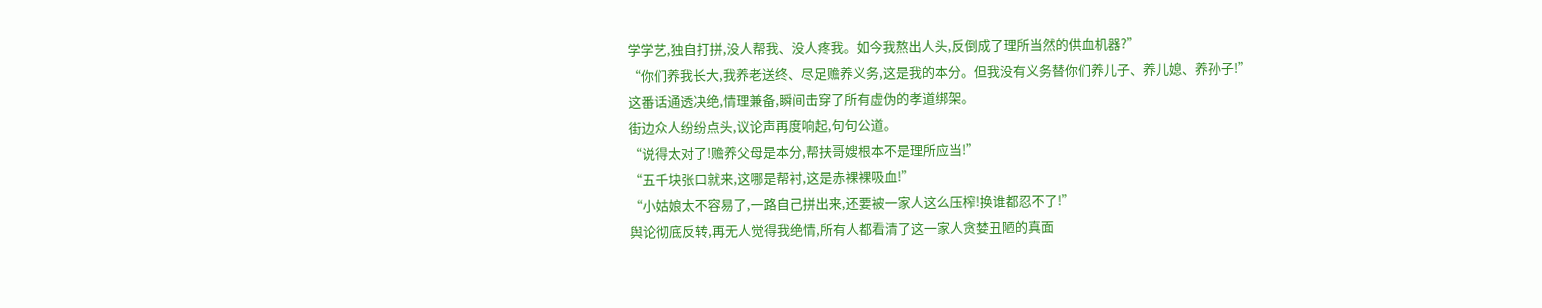学学艺,独自打拼,没人帮我、没人疼我。如今我熬出人头,反倒成了理所当然的供血机器?”
“你们养我长大,我养老送终、尽足赡养义务,这是我的本分。但我没有义务替你们养儿子、养儿媳、养孙子!”
这番话通透决绝,情理兼备,瞬间击穿了所有虚伪的孝道绑架。
街边众人纷纷点头,议论声再度响起,句句公道。
“说得太对了!赡养父母是本分,帮扶哥嫂根本不是理所应当!”
“五千块张口就来,这哪是帮衬,这是赤裸裸吸血!”
“小姑娘太不容易了,一路自己拼出来,还要被一家人这么压榨!换谁都忍不了!”
舆论彻底反转,再无人觉得我绝情,所有人都看清了这一家人贪婪丑陋的真面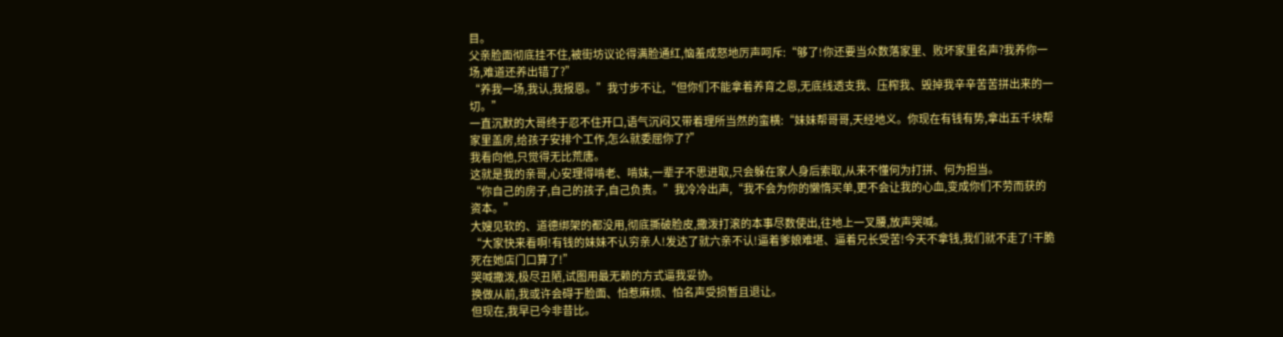目。
父亲脸面彻底挂不住,被街坊议论得满脸通红,恼羞成怒地厉声呵斥:“够了!你还要当众数落家里、败坏家里名声?我养你一场,难道还养出错了?”
“养我一场,我认,我报恩。”我寸步不让,“但你们不能拿着养育之恩,无底线透支我、压榨我、毁掉我辛辛苦苦拼出来的一切。”
一直沉默的大哥终于忍不住开口,语气沉闷又带着理所当然的蛮横:“妹妹帮哥哥,天经地义。你现在有钱有势,拿出五千块帮家里盖房,给孩子安排个工作,怎么就委屈你了?”
我看向他,只觉得无比荒唐。
这就是我的亲哥,心安理得啃老、啃妹,一辈子不思进取,只会躲在家人身后索取,从来不懂何为打拼、何为担当。
“你自己的房子,自己的孩子,自己负责。”我冷冷出声,“我不会为你的懒惰买单,更不会让我的心血,变成你们不劳而获的资本。”
大嫂见软的、道德绑架的都没用,彻底撕破脸皮,撒泼打滚的本事尽数使出,往地上一叉腰,放声哭喊。
“大家快来看啊!有钱的妹妹不认穷亲人!发达了就六亲不认!逼着爹娘难堪、逼着兄长受苦!今天不拿钱,我们就不走了!干脆死在她店门口算了!”
哭喊撒泼,极尽丑陋,试图用最无赖的方式逼我妥协。
换做从前,我或许会碍于脸面、怕惹麻烦、怕名声受损暂且退让。
但现在,我早已今非昔比。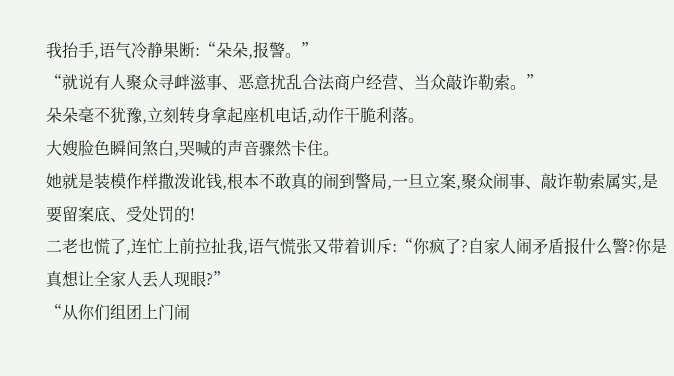我抬手,语气冷静果断:“朵朵,报警。”
“就说有人聚众寻衅滋事、恶意扰乱合法商户经营、当众敲诈勒索。”
朵朵毫不犹豫,立刻转身拿起座机电话,动作干脆利落。
大嫂脸色瞬间煞白,哭喊的声音骤然卡住。
她就是装模作样撒泼讹钱,根本不敢真的闹到警局,一旦立案,聚众闹事、敲诈勒索属实,是要留案底、受处罚的!
二老也慌了,连忙上前拉扯我,语气慌张又带着训斥:“你疯了?自家人闹矛盾报什么警?你是真想让全家人丢人现眼?”
“从你们组团上门闹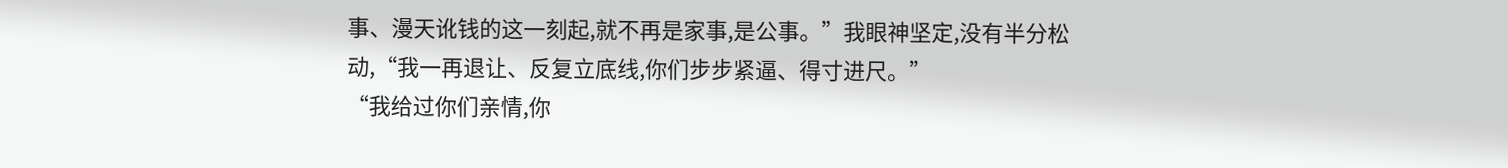事、漫天讹钱的这一刻起,就不再是家事,是公事。”我眼神坚定,没有半分松动,“我一再退让、反复立底线,你们步步紧逼、得寸进尺。”
“我给过你们亲情,你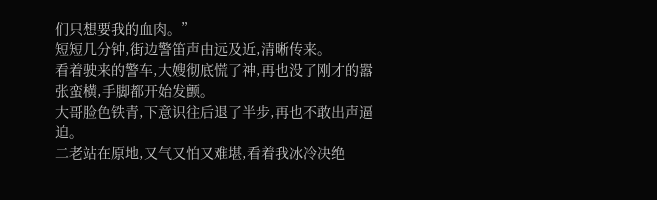们只想要我的血肉。”
短短几分钟,街边警笛声由远及近,清晰传来。
看着驶来的警车,大嫂彻底慌了神,再也没了刚才的嚣张蛮横,手脚都开始发颤。
大哥脸色铁青,下意识往后退了半步,再也不敢出声逼迫。
二老站在原地,又气又怕又难堪,看着我冰冷决绝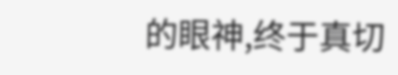的眼神,终于真切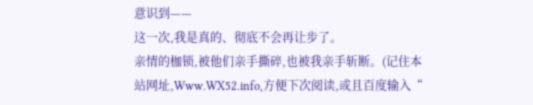意识到——
这一次,我是真的、彻底不会再让步了。
亲情的枷锁,被他们亲手撕碎,也被我亲手斩断。(记住本站网址,Www.WX52.info,方便下次阅读,或且百度输入“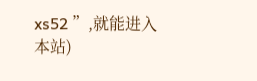xs52 ”,就能进入本站)